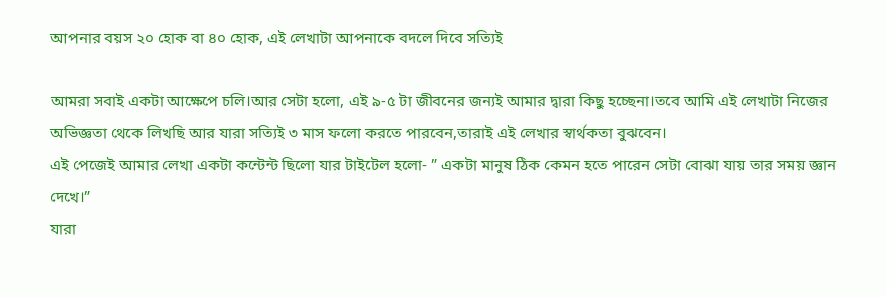আপনার বয়স ২০ হোক বা ৪০ হোক, এই লেখাটা আপনাকে বদলে দিবে সত্যিই

আমরা সবাই একটা আক্ষেপে চলি।আর সেটা হলো, এই ৯-৫ টা জীবনের জন্যই আমার দ্বারা কিছু হচ্ছেনা।তবে আমি এই লেখাটা নিজের অভিজ্ঞতা থেকে লিখছি আর যারা সত্যিই ৩ মাস ফলো করতে পারবেন,তারাই এই লেখার স্বার্থকতা বুঝবেন।
এই পেজেই আমার লেখা একটা কন্টেন্ট ছিলো যার টাইটেল হলো- ” একটা মানুষ ঠিক কেমন হতে পারেন সেটা বোঝা যায় তার সময় জ্ঞান দেখে।”
যারা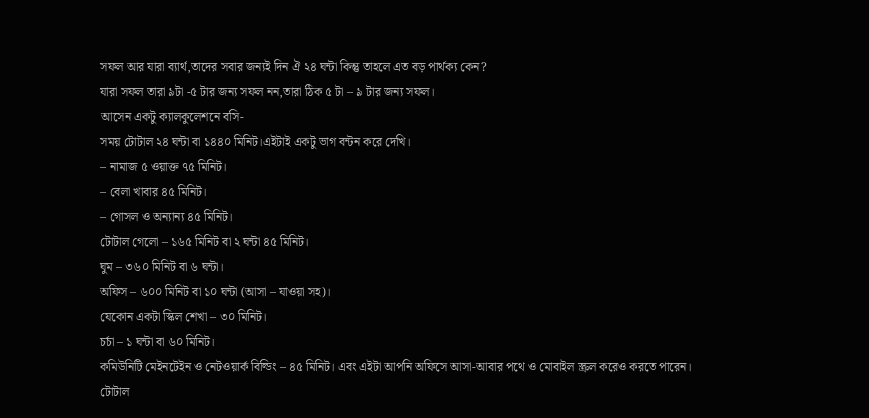সফল আর যারা ব্যার্থ,তাদের সবার জন্যই দিন ঐ ২৪ ঘন্টা কিন্তু তাহলে এত বড় পার্থক্য কেন?
যারা সফল তারা ৯টা -৫ টার জন্য সফল নন,তারা ঠিক ৫ টা – ৯ টার জন্য সফল।
আসেন একটু ক্যালকুলেশনে বসি-
সময় টোটাল ২৪ ঘন্টা বা ১৪৪০ মিনিট।এইটাই একটু ভাগ বন্টন করে দেখি।
– নামাজ ৫ ওয়াক্ত ৭৫ মিনিট।
– বেলা খাবার ৪৫ মিনিট।
– গোসল ও অন্যান্য ৪৫ মিনিট।
টোটাল গেলো – ১৬৫ মিনিট বা ২ ঘন্টা ৪৫ মিনিট।
ঘুম – ৩৬০ মিনিট বা ৬ ঘন্টা।
অফিস – ৬০০ মিনিট বা ১০ ঘন্টা (আসা – যাওয়া সহ)।
যেকোন একটা স্কিল শেখা – ৩০ মিনিট।
চর্চা – ১ ঘন্টা বা ৬০ মিনিট।
কমিউনিটি মেইনটেইন ও নেটওয়ার্ক বিল্ডিং – ৪৫ মিনিট। এবং এইটা আপনি অফিসে আসা-আবার পথে ও মোবাইল স্ক্রল করেও করতে পারেন।
টোটাল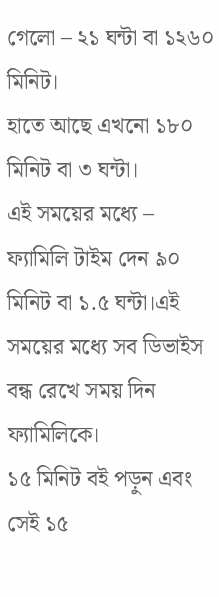গেলো – ২১ ঘন্টা বা ১২৬০ মিনিট।
হাতে আছে এখনো ১৮০ মিনিট বা ৩ ঘন্টা।
এই সময়ের মধ্যে – ফ্যামিলি টাইম দেন ৯০ মিনিট বা ১.৫ ঘন্টা।এই সময়ের মধ্যে সব ডিভাইস বন্ধ রেখে সময় দিন ফ্যামিলিকে।
১৫ মিনিট বই পড়ুন এবং সেই ১৫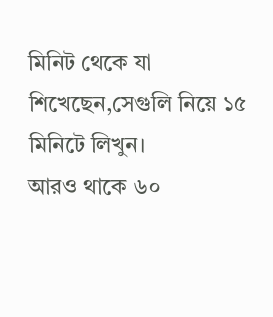মিনিট থেকে যা শিখেছেন,সেগুলি নিয়ে ১৫ মিনিটে লিখুন।
আরও থাকে ৬০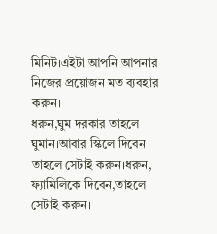মিনিট।এইটা আপনি আপনার নিজের প্রয়োজন মত ব্যবহার করুন।
ধরুন,ঘুম দরকার তাহলে ঘুমান।আবার স্কিলে দিবেন তাহলে সেটাই করুন।ধরুন, ফ্যামিলিকে দিবেন,তাহলে সেটাই করুন।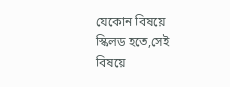যেকোন বিষয়ে স্কিলড হতে,সেই বিষয়ে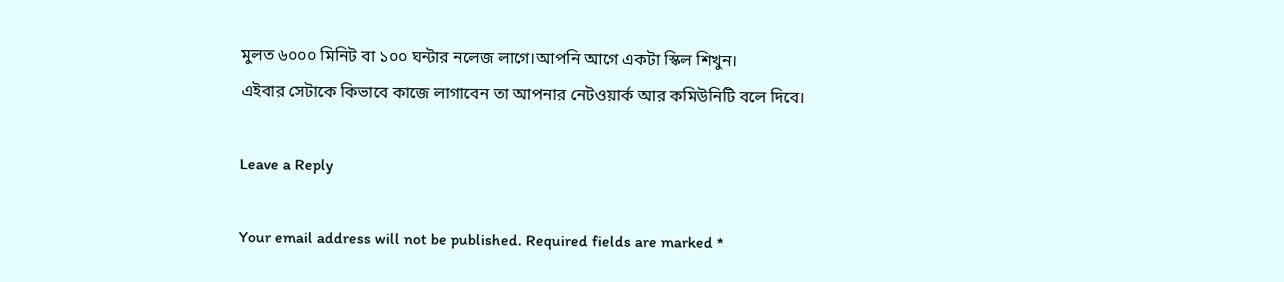মুলত ৬০০০ মিনিট বা ১০০ ঘন্টার নলেজ লাগে।আপনি আগে একটা স্কিল শিখুন।
এইবার সেটাকে কিভাবে কাজে লাগাবেন তা আপনার নেটওয়ার্ক আর কমিউনিটি বলে দিবে।

Leave a Reply

Your email address will not be published. Required fields are marked *